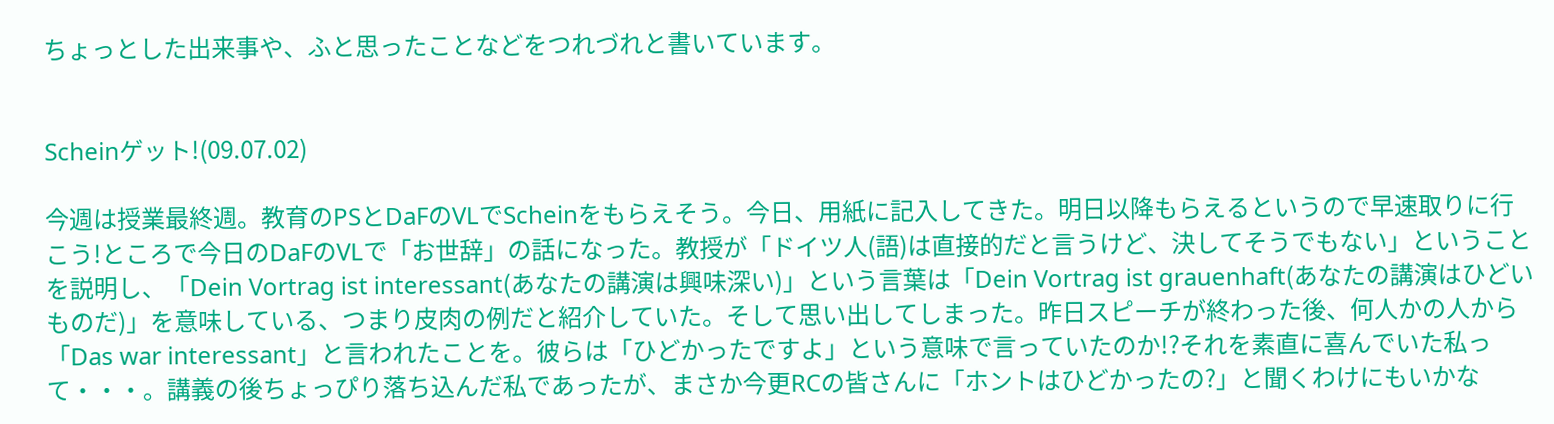ちょっとした出来事や、ふと思ったことなどをつれづれと書いています。


Scheinゲット!(09.07.02)

今週は授業最終週。教育のPSとDaFのVLでScheinをもらえそう。今日、用紙に記入してきた。明日以降もらえるというので早速取りに行こう!ところで今日のDaFのVLで「お世辞」の話になった。教授が「ドイツ人(語)は直接的だと言うけど、決してそうでもない」ということを説明し、「Dein Vortrag ist interessant(あなたの講演は興味深い)」という言葉は「Dein Vortrag ist grauenhaft(あなたの講演はひどいものだ)」を意味している、つまり皮肉の例だと紹介していた。そして思い出してしまった。昨日スピーチが終わった後、何人かの人から「Das war interessant」と言われたことを。彼らは「ひどかったですよ」という意味で言っていたのか!?それを素直に喜んでいた私って・・・。講義の後ちょっぴり落ち込んだ私であったが、まさか今更RCの皆さんに「ホントはひどかったの?」と聞くわけにもいかな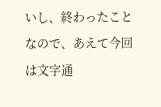いし、終わったことなので、あえて今回は文字通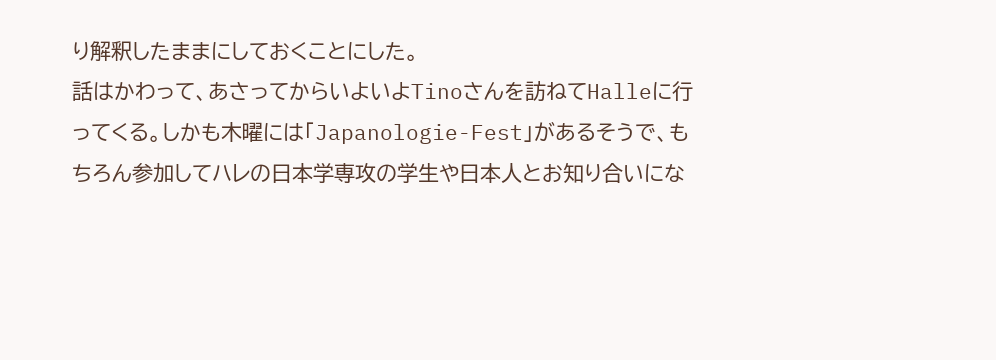り解釈したままにしておくことにした。
話はかわって、あさってからいよいよTinoさんを訪ねてHalleに行ってくる。しかも木曜には「Japanologie-Fest」があるそうで、もちろん参加してハレの日本学専攻の学生や日本人とお知り合いにな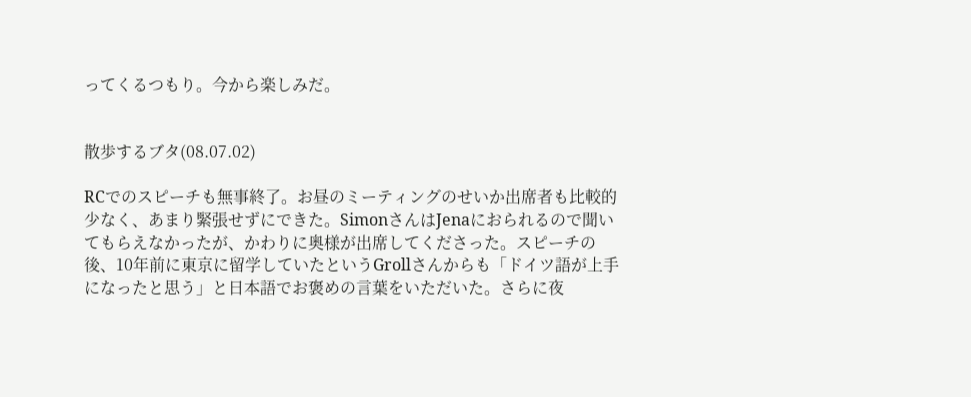ってくるつもり。今から楽しみだ。


散歩するブタ(08.07.02)

RCでのスピーチも無事終了。お昼のミーティングのせいか出席者も比較的少なく、あまり緊張せずにできた。SimonさんはJenaにおられるので聞いてもらえなかったが、かわりに奥様が出席してくださった。スピーチの後、10年前に東京に留学していたというGrollさんからも「ドイツ語が上手になったと思う」と日本語でお褒めの言葉をいただいた。さらに夜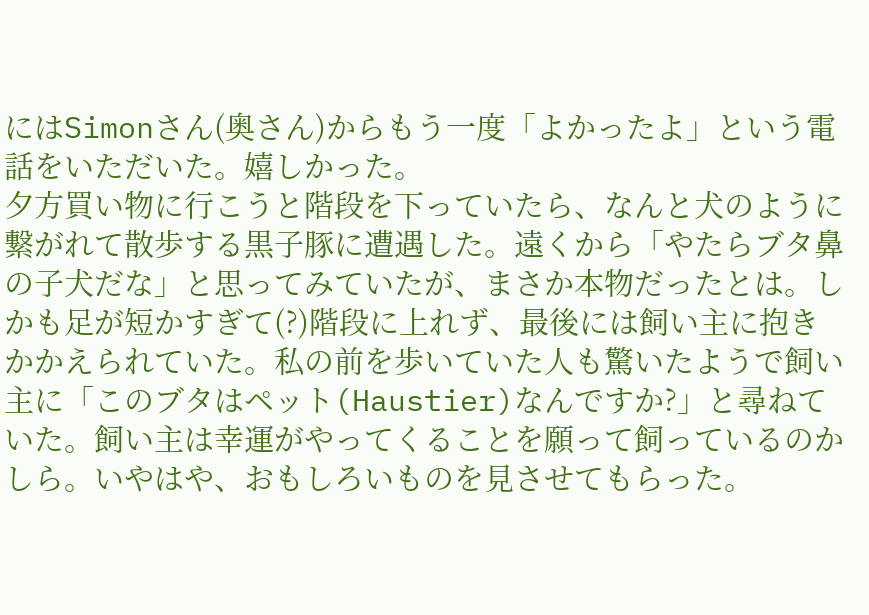にはSimonさん(奥さん)からもう一度「よかったよ」という電話をいただいた。嬉しかった。
夕方買い物に行こうと階段を下っていたら、なんと犬のように繋がれて散歩する黒子豚に遭遇した。遠くから「やたらブタ鼻の子犬だな」と思ってみていたが、まさか本物だったとは。しかも足が短かすぎて(?)階段に上れず、最後には飼い主に抱きかかえられていた。私の前を歩いていた人も驚いたようで飼い主に「このブタはペット(Haustier)なんですか?」と尋ねていた。飼い主は幸運がやってくることを願って飼っているのかしら。いやはや、おもしろいものを見させてもらった。